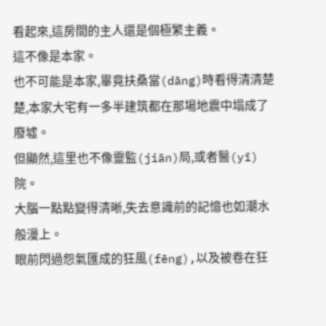看起來,這房間的主人還是個極繁主義。
這不像是本家。
也不可能是本家,畢竟扶桑當(dāng)時看得清清楚楚,本家大宅有一多半建筑都在那場地震中塌成了廢墟。
但顯然,這里也不像靈監(jiān)局,或者醫(yī)院。
大腦一點點變得清晰,失去意識前的記憶也如潮水般漫上。
眼前閃過怨氣匯成的狂風(fēng),以及被卷在狂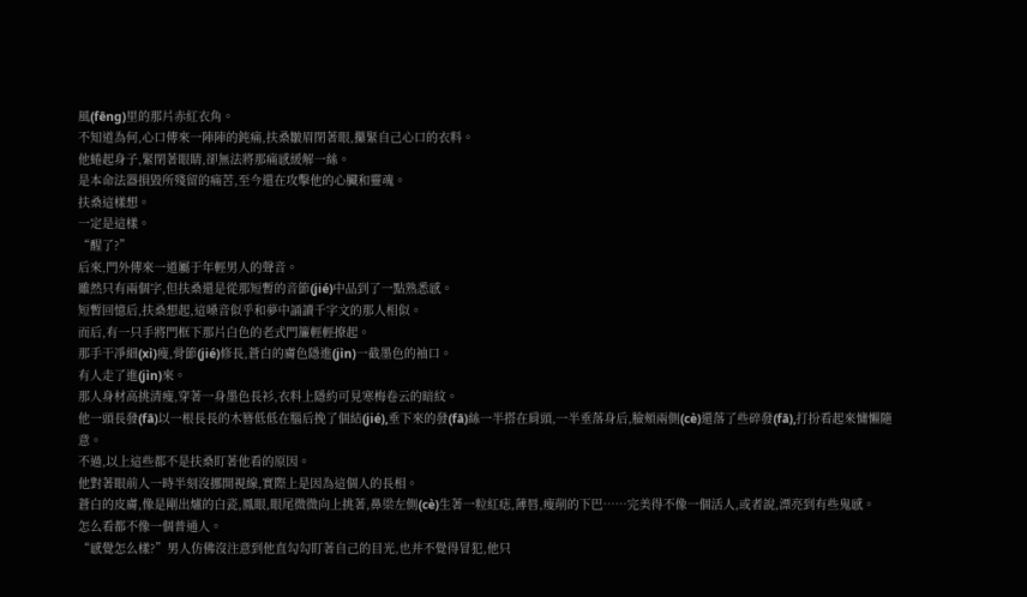風(fēng)里的那片赤紅衣角。
不知道為何,心口傳來一陣陣的鈍痛,扶桑皺眉閉著眼,攥緊自己心口的衣料。
他蜷起身子,緊閉著眼睛,卻無法將那痛感緩解一絲。
是本命法器損毀所殘留的痛苦,至今還在攻擊他的心臟和靈魂。
扶桑這樣想。
一定是這樣。
“醒了?”
后來,門外傳來一道屬于年輕男人的聲音。
雖然只有兩個字,但扶桑還是從那短暫的音節(jié)中品到了一點熟悉感。
短暫回憶后,扶桑想起,這嗓音似乎和夢中誦讀千字文的那人相似。
而后,有一只手將門框下那片白色的老式門簾輕輕撩起。
那手干凈細(xì)瘦,骨節(jié)修長,蒼白的膚色隱進(jìn)一截墨色的袖口。
有人走了進(jìn)來。
那人身材高挑清瘦,穿著一身墨色長衫,衣料上隱約可見寒梅卷云的暗紋。
他一頭長發(fā)以一根長長的木簪低低在腦后挽了個結(jié),垂下來的發(fā)絲一半搭在肩頭,一半垂落身后,臉頰兩側(cè)還落了些碎發(fā),打扮看起來慵懶隨意。
不過,以上這些都不是扶桑盯著他看的原因。
他對著眼前人一時半刻沒挪開視線,實際上是因為這個人的長相。
蒼白的皮膚,像是剛出爐的白瓷,鳳眼,眼尾微微向上挑著,鼻梁左側(cè)生著一粒紅痣,薄唇,瘦削的下巴……完美得不像一個活人,或者說,漂亮到有些鬼感。
怎么看都不像一個普通人。
“感覺怎么樣?”男人仿佛沒注意到他直勾勾盯著自己的目光,也并不覺得冒犯,他只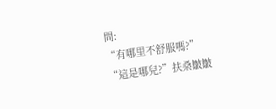問:
“有哪里不舒服嗎?”
“這是哪兒?”扶桑皺皺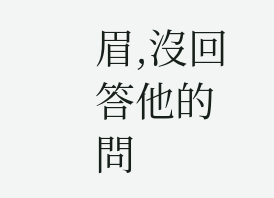眉,沒回答他的問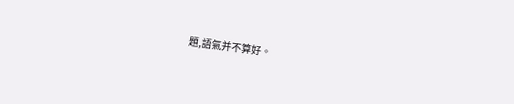題,語氣并不算好。